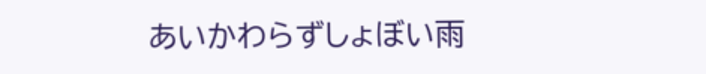あいかわらずしょぼい雨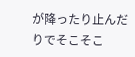が降ったり止んだりでそこそこ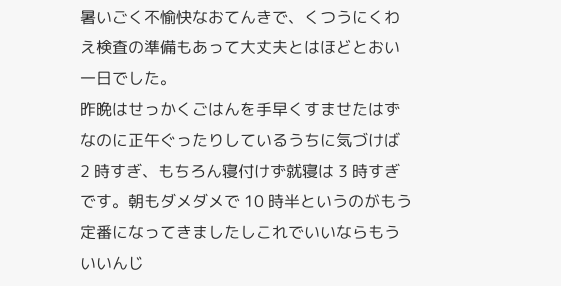暑いごく不愉快なおてんきで、くつうにくわえ検査の準備もあって大丈夫とはほどとおい一日でした。
昨晩はせっかくごはんを手早くすませたはずなのに正午ぐったりしているうちに気づけば 2 時すぎ、もちろん寝付けず就寝は 3 時すぎです。朝もダメダメで 10 時半というのがもう定番になってきましたしこれでいいならもういいんじ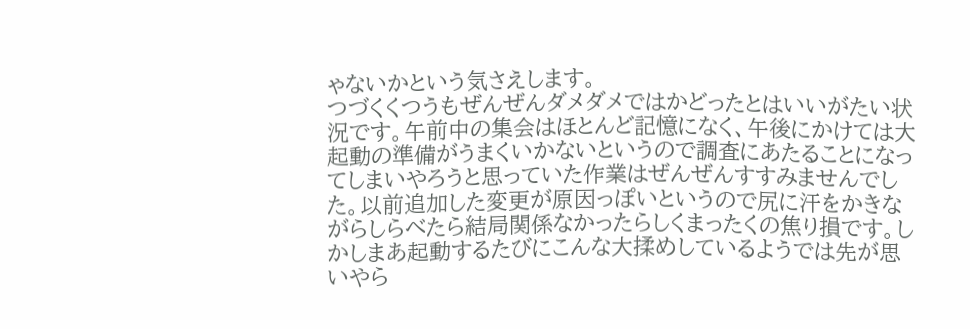ゃないかという気さえします。
つづくくつうもぜんぜんダメダメではかどったとはいいがたい状況です。午前中の集会はほとんど記憶になく、午後にかけては大起動の準備がうまくいかないというので調査にあたることになってしまいやろうと思っていた作業はぜんぜんすすみませんでした。以前追加した変更が原因っぽいというので尻に汗をかきながらしらべたら結局関係なかったらしくまったくの焦り損です。しかしまあ起動するたびにこんな大揉めしているようでは先が思いやら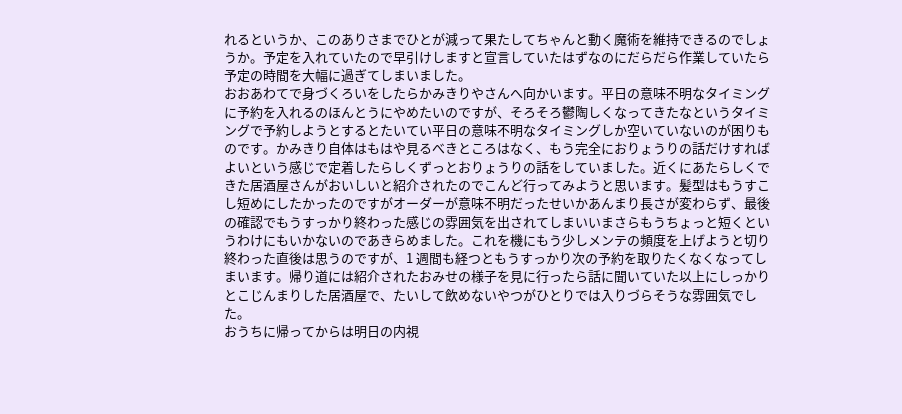れるというか、このありさまでひとが減って果たしてちゃんと動く魔術を維持できるのでしょうか。予定を入れていたので早引けしますと宣言していたはずなのにだらだら作業していたら予定の時間を大幅に過ぎてしまいました。
おおあわてで身づくろいをしたらかみきりやさんへ向かいます。平日の意味不明なタイミングに予約を入れるのほんとうにやめたいのですが、そろそろ鬱陶しくなってきたなというタイミングで予約しようとするとたいてい平日の意味不明なタイミングしか空いていないのが困りものです。かみきり自体はもはや見るべきところはなく、もう完全におりょうりの話だけすればよいという感じで定着したらしくずっとおりょうりの話をしていました。近くにあたらしくできた居酒屋さんがおいしいと紹介されたのでこんど行ってみようと思います。髪型はもうすこし短めにしたかったのですがオーダーが意味不明だったせいかあんまり長さが変わらず、最後の確認でもうすっかり終わった感じの雰囲気を出されてしまいいまさらもうちょっと短くというわけにもいかないのであきらめました。これを機にもう少しメンテの頻度を上げようと切り終わった直後は思うのですが、1 週間も経つともうすっかり次の予約を取りたくなくなってしまいます。帰り道には紹介されたおみせの様子を見に行ったら話に聞いていた以上にしっかりとこじんまりした居酒屋で、たいして飲めないやつがひとりでは入りづらそうな雰囲気でした。
おうちに帰ってからは明日の内視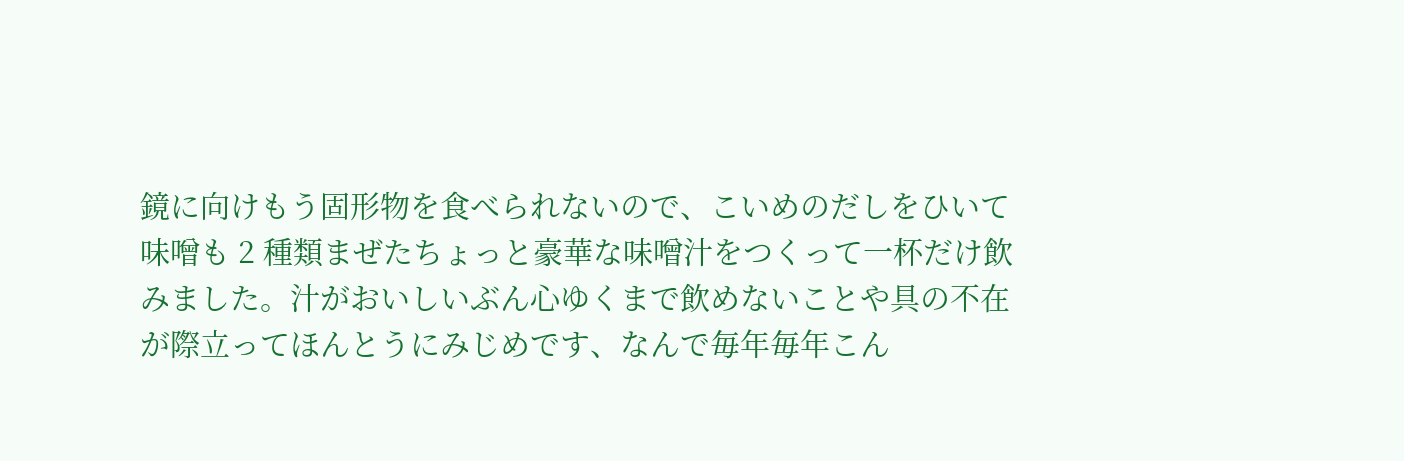鏡に向けもう固形物を食べられないので、こいめのだしをひいて味噌も 2 種類まぜたちょっと豪華な味噌汁をつくって一杯だけ飲みました。汁がおいしいぶん心ゆくまで飲めないことや具の不在が際立ってほんとうにみじめです、なんで毎年毎年こん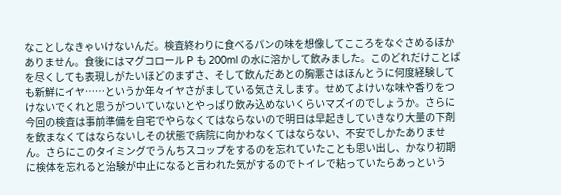なことしなきゃいけないんだ。検査終わりに食べるパンの味を想像してこころをなぐさめるほかありません。食後にはマグコロール P も 200ml の水に溶かして飲みました。このどれだけことばを尽くしても表現しがたいほどのまずさ、そして飲んだあとの胸悪さはほんとうに何度経験しても新鮮にイヤ……というか年々イヤさがましている気さえします。せめてよけいな味や香りをつけないでくれと思うがついていないとやっぱり飲み込めないくらいマズイのでしょうか。さらに今回の検査は事前準備を自宅でやらなくてはならないので明日は早起きしていきなり大量の下剤を飲まなくてはならないしその状態で病院に向かわなくてはならない、不安でしかたありません。さらにこのタイミングでうんちスコップをするのを忘れていたことも思い出し、かなり初期に検体を忘れると治験が中止になると言われた気がするのでトイレで粘っていたらあっという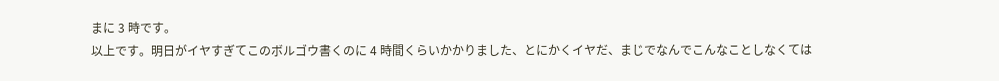まに 3 時です。
以上です。明日がイヤすぎてこのボルゴウ書くのに 4 時間くらいかかりました、とにかくイヤだ、まじでなんでこんなことしなくては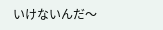いけないんだ〜